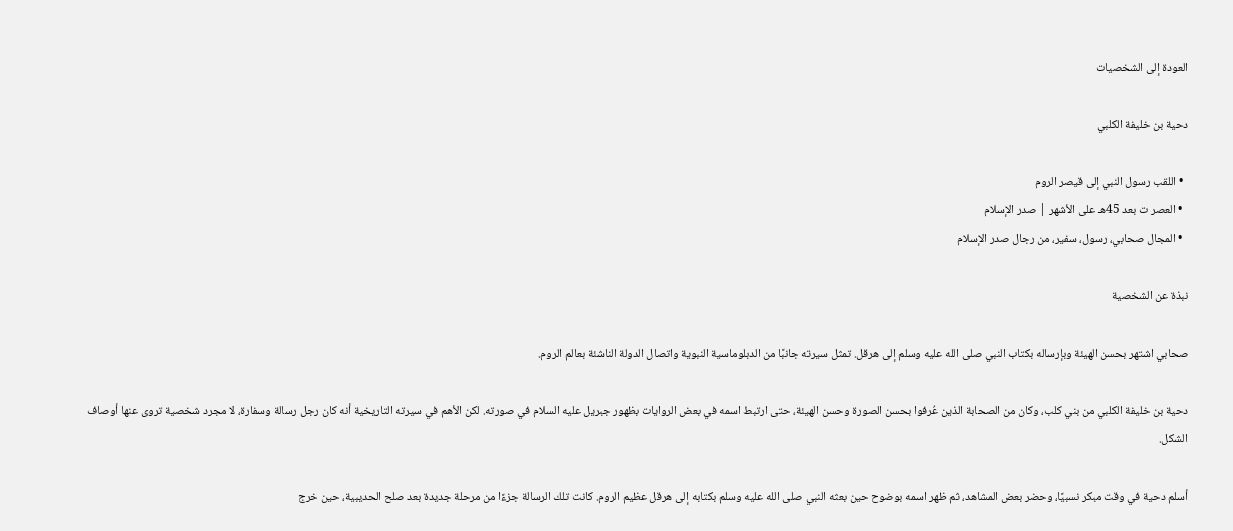العودة إلى الشخصيات

دحية بن خليفة الكلبي

  • اللقب رسول النبي إلى قيصر الروم
  • العصر ت بعد 45هـ على الأشهر | صدر الإسلام
  • المجال صحابي، رسول، سفير، من رجال صدر الإسلام

نبذة عن الشخصية

صحابي اشتهر بحسن الهيئة وبإرساله بكتاب النبي صلى الله عليه وسلم إلى هرقل. تمثل سيرته جانبًا من الدبلوماسية النبوية واتصال الدولة الناشئة بعالم الروم.

دحية بن خليفة الكلبي من بني كلب، وكان من الصحابة الذين عُرفوا بحسن الصورة وحسن الهيئة، حتى ارتبط اسمه في بعض الروايات بظهور جبريل عليه السلام في صورته. لكن الأهم في سيرته التاريخية أنه كان رجل رسالة وسفارة، لا مجرد شخصية تروى عنها أوصاف الشكل.

أسلم دحية في وقت مبكر نسبيًا، وحضر بعض المشاهد، ثم ظهر اسمه بوضوح حين بعثه النبي صلى الله عليه وسلم بكتابه إلى هرقل عظيم الروم. كانت تلك الرسالة جزءًا من مرحلة جديدة بعد صلح الحديبية، حين خرج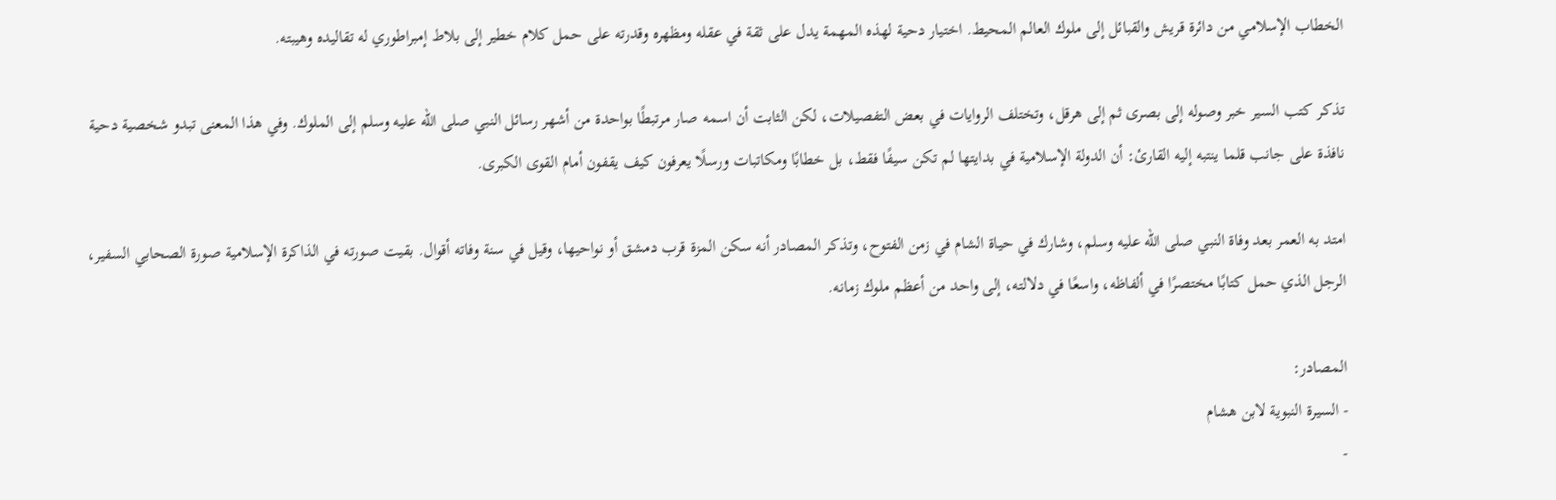الخطاب الإسلامي من دائرة قريش والقبائل إلى ملوك العالم المحيط. اختيار دحية لهذه المهمة يدل على ثقة في عقله ومظهره وقدرته على حمل كلام خطير إلى بلاط إمبراطوري له تقاليده وهيبته.

تذكر كتب السير خبر وصوله إلى بصرى ثم إلى هرقل، وتختلف الروايات في بعض التفصيلات، لكن الثابت أن اسمه صار مرتبطًا بواحدة من أشهر رسائل النبي صلى الله عليه وسلم إلى الملوك. وفي هذا المعنى تبدو شخصية دحية نافذة على جانب قلما ينتبه إليه القارئ: أن الدولة الإسلامية في بدايتها لم تكن سيفًا فقط، بل خطابًا ومكاتبات ورسلًا يعرفون كيف يقفون أمام القوى الكبرى.

امتد به العمر بعد وفاة النبي صلى الله عليه وسلم، وشارك في حياة الشام في زمن الفتوح، وتذكر المصادر أنه سكن المزة قرب دمشق أو نواحيها، وقيل في سنة وفاته أقوال. بقيت صورته في الذاكرة الإسلامية صورة الصحابي السفير، الرجل الذي حمل كتابًا مختصرًا في ألفاظه، واسعًا في دلالته، إلى واحد من أعظم ملوك زمانه.

المصادر:
- السيرة النبوية لابن هشام
-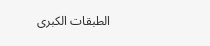الطبقات الكبرى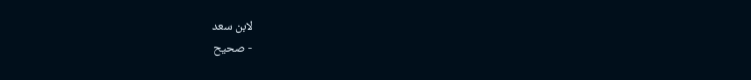لابن سعد
- صحيح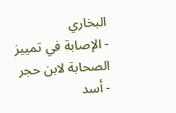البخاري
- الإصابة في تمييز الصحابة لابن حجر
- أسد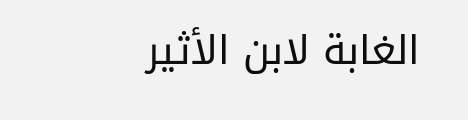الغابة لابن الأثير